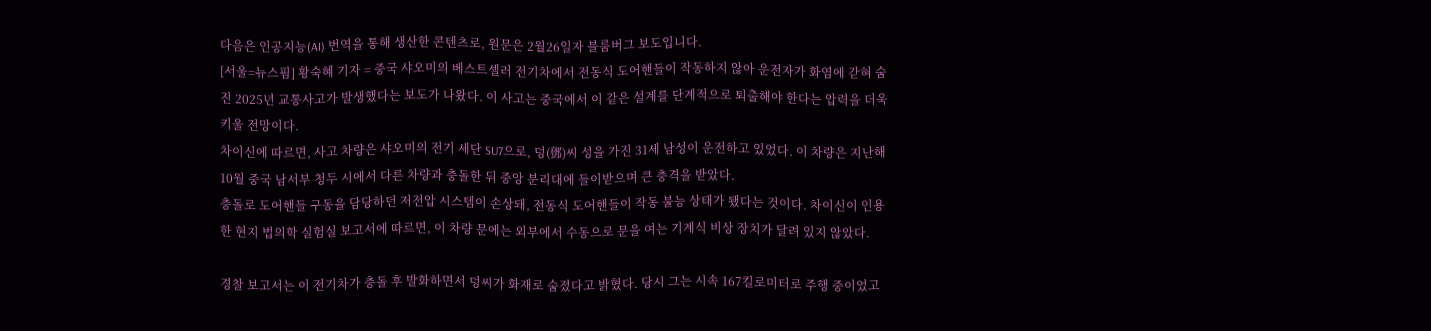다음은 인공지능(AI) 번역을 통해 생산한 콘텐츠로, 원문은 2월26일자 블룸버그 보도입니다.
[서울=뉴스핌] 황숙혜 기자 = 중국 샤오미의 베스트셀러 전기차에서 전동식 도어핸들이 작동하지 않아 운전자가 화염에 갇혀 숨진 2025년 교통사고가 발생했다는 보도가 나왔다. 이 사고는 중국에서 이 같은 설계를 단계적으로 퇴출해야 한다는 압력을 더욱 키울 전망이다.
차이신에 따르면, 사고 차량은 샤오미의 전기 세단 SU7으로, 덩(鄧)씨 성을 가진 31세 남성이 운전하고 있었다. 이 차량은 지난해 10월 중국 남서부 청두 시에서 다른 차량과 충돌한 뒤 중앙 분리대에 들이받으며 큰 충격을 받았다.
충돌로 도어핸들 구동을 담당하던 저전압 시스템이 손상돼, 전동식 도어핸들이 작동 불능 상태가 됐다는 것이다. 차이신이 인용한 현지 법의학 실험실 보고서에 따르면, 이 차량 문에는 외부에서 수동으로 문을 여는 기계식 비상 장치가 달려 있지 않았다.

경찰 보고서는 이 전기차가 충돌 후 발화하면서 덩씨가 화재로 숨졌다고 밝혔다. 당시 그는 시속 167킬로미터로 주행 중이었고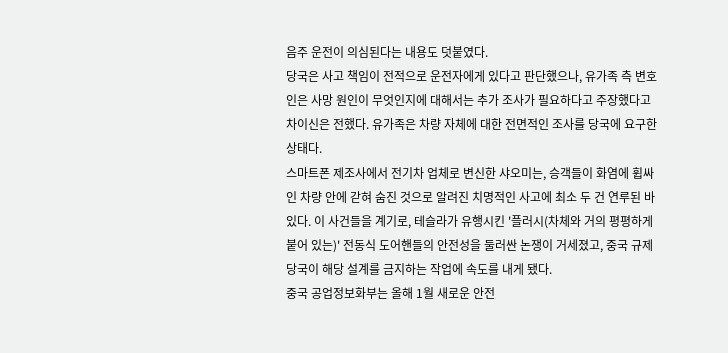음주 운전이 의심된다는 내용도 덧붙였다.
당국은 사고 책임이 전적으로 운전자에게 있다고 판단했으나, 유가족 측 변호인은 사망 원인이 무엇인지에 대해서는 추가 조사가 필요하다고 주장했다고 차이신은 전했다. 유가족은 차량 자체에 대한 전면적인 조사를 당국에 요구한 상태다.
스마트폰 제조사에서 전기차 업체로 변신한 샤오미는, 승객들이 화염에 휩싸인 차량 안에 갇혀 숨진 것으로 알려진 치명적인 사고에 최소 두 건 연루된 바 있다. 이 사건들을 계기로, 테슬라가 유행시킨 '플러시(차체와 거의 평평하게 붙어 있는)' 전동식 도어핸들의 안전성을 둘러싼 논쟁이 거세졌고, 중국 규제 당국이 해당 설계를 금지하는 작업에 속도를 내게 됐다.
중국 공업정보화부는 올해 1월 새로운 안전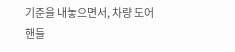기준을 내놓으면서, 차량 도어핸들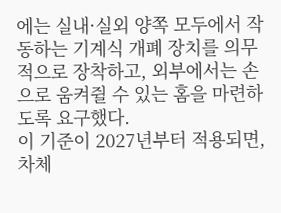에는 실내·실외 양쪽 모두에서 작동하는 기계식 개폐 장치를 의무적으로 장착하고, 외부에서는 손으로 움켜쥘 수 있는 홈을 마련하도록 요구했다.
이 기준이 2027년부터 적용되면, 차체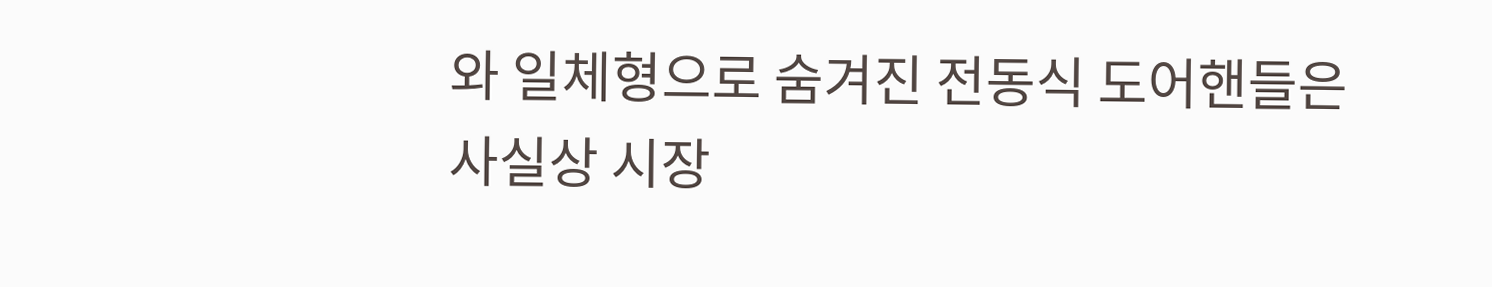와 일체형으로 숨겨진 전동식 도어핸들은 사실상 시장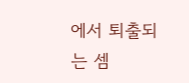에서 퇴출되는 셈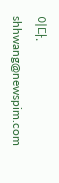이다.
shhwang@newspim.com